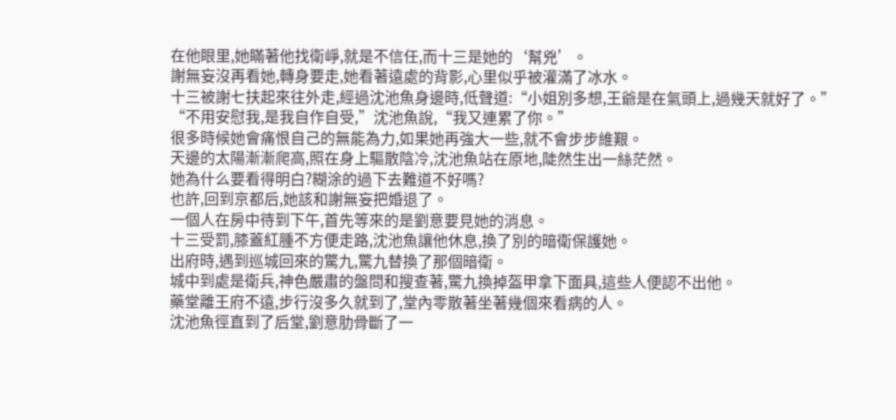在他眼里,她瞞著他找衛崢,就是不信任,而十三是她的‘幫兇’。
謝無妄沒再看她,轉身要走,她看著遠處的背影,心里似乎被灌滿了冰水。
十三被謝七扶起來往外走,經過沈池魚身邊時,低聲道:“小姐別多想,王爺是在氣頭上,過幾天就好了。”
“不用安慰我,是我自作自受,”沈池魚說,“我又連累了你。”
很多時候她會痛恨自己的無能為力,如果她再強大一些,就不會步步維艱。
天邊的太陽漸漸爬高,照在身上驅散陰冷,沈池魚站在原地,陡然生出一絲茫然。
她為什么要看得明白?糊涂的過下去難道不好嗎?
也許,回到京都后,她該和謝無妄把婚退了。
一個人在房中待到下午,首先等來的是劉意要見她的消息。
十三受罰,膝蓋紅腫不方便走路,沈池魚讓他休息,換了別的暗衛保護她。
出府時,遇到巡城回來的驚九,驚九替換了那個暗衛。
城中到處是衛兵,神色嚴肅的盤問和搜查著,驚九換掉盔甲拿下面具,這些人便認不出他。
藥堂離王府不遠,步行沒多久就到了,堂內零散著坐著幾個來看病的人。
沈池魚徑直到了后堂,劉意肋骨斷了一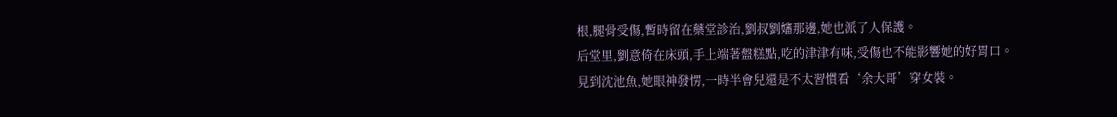根,腿骨受傷,暫時留在藥堂診治,劉叔劉嬸那邊,她也派了人保護。
后堂里,劉意倚在床頭,手上端著盤糕點,吃的津津有味,受傷也不能影響她的好胃口。
見到沈池魚,她眼神發愣,一時半會兒還是不太習慣看‘余大哥’穿女裝。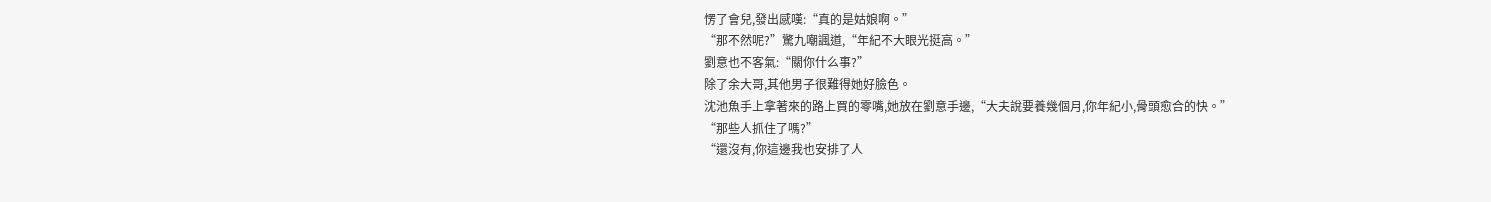愣了會兒,發出感嘆:“真的是姑娘啊。”
“那不然呢?”驚九嘲諷道,“年紀不大眼光挺高。”
劉意也不客氣:“關你什么事?”
除了余大哥,其他男子很難得她好臉色。
沈池魚手上拿著來的路上買的零嘴,她放在劉意手邊,“大夫說要養幾個月,你年紀小,骨頭愈合的快。”
“那些人抓住了嗎?”
“還沒有,你這邊我也安排了人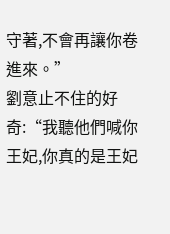守著,不會再讓你卷進來。”
劉意止不住的好奇:“我聽他們喊你王妃,你真的是王妃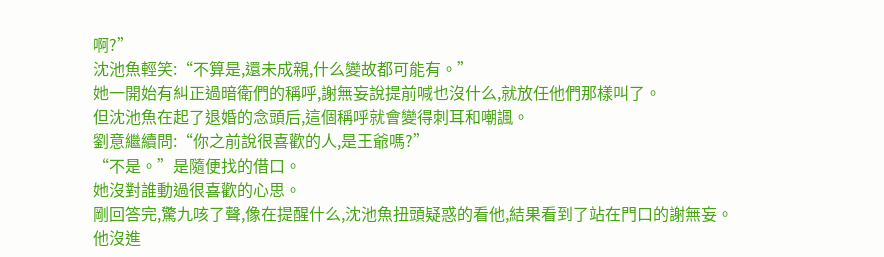啊?”
沈池魚輕笑:“不算是,還未成親,什么變故都可能有。”
她一開始有糾正過暗衛們的稱呼,謝無妄說提前喊也沒什么,就放任他們那樣叫了。
但沈池魚在起了退婚的念頭后,這個稱呼就會變得刺耳和嘲諷。
劉意繼續問:“你之前說很喜歡的人,是王爺嗎?”
“不是。”是隨便找的借口。
她沒對誰動過很喜歡的心思。
剛回答完,驚九咳了聲,像在提醒什么,沈池魚扭頭疑惑的看他,結果看到了站在門口的謝無妄。
他沒進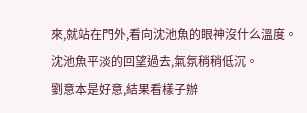來,就站在門外,看向沈池魚的眼神沒什么溫度。
沈池魚平淡的回望過去,氣氛稍稍低沉。
劉意本是好意,結果看樣子辦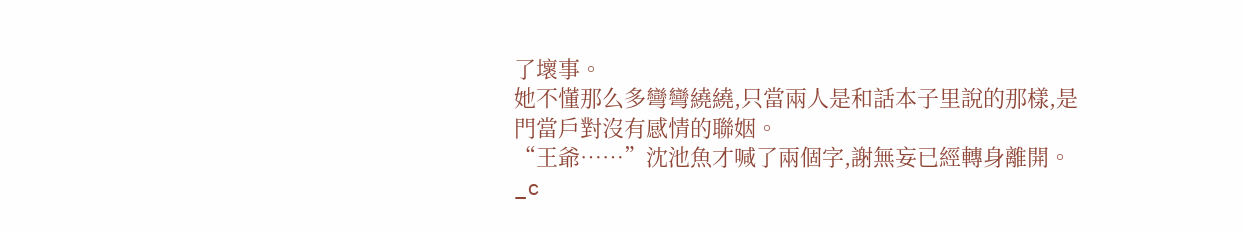了壞事。
她不懂那么多彎彎繞繞,只當兩人是和話本子里說的那樣,是門當戶對沒有感情的聯姻。
“王爺……”沈池魚才喊了兩個字,謝無妄已經轉身離開。_c